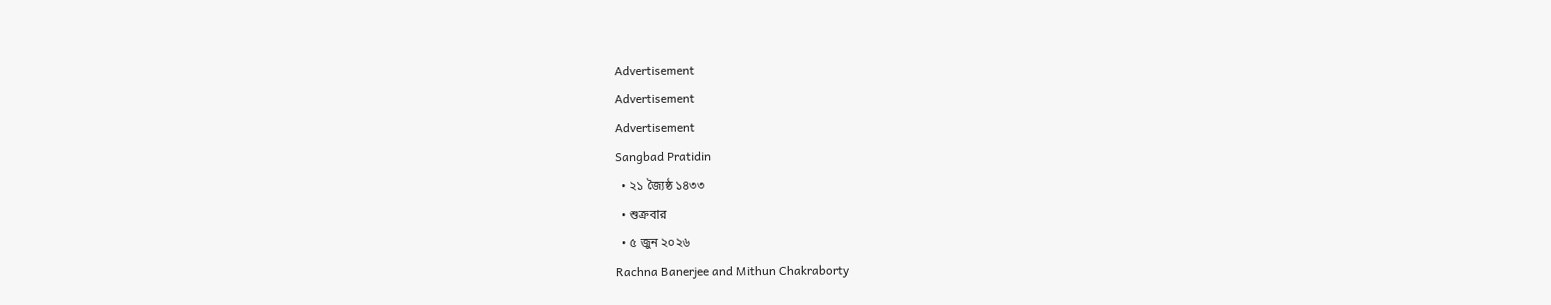Advertisement
Advertisement
Advertisement
Sangbad Pratidin
  • ২১ জ্যৈষ্ঠ ১৪৩৩
  • শুক্রবার
  • ৫ জুন ২০২৬
Rachna Banerjee and Mithun Chakraborty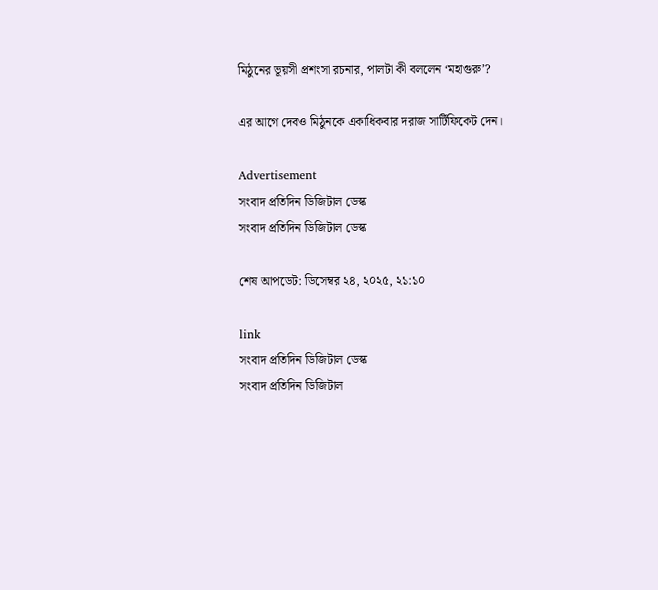মিঠুনের ভূয়সী প্রশংসা রচনার, পালটা কী বললেন ‘মহাগুরু’?

এর আগে দেবও মিঠুনকে একাধিকবার দরাজ সার্টিফিকেট দেন।

Advertisement
সংবাদ প্রতিদিন ডিজিটাল ডেস্ক
সংবাদ প্রতিদিন ডিজিটাল ডেস্ক

শেষ আপডেট: ডিসেম্বর ২৪, ২০২৫, ২১:১০

link
সংবাদ প্রতিদিন ডিজিটাল ডেস্ক
সংবাদ প্রতিদিন ডিজিটাল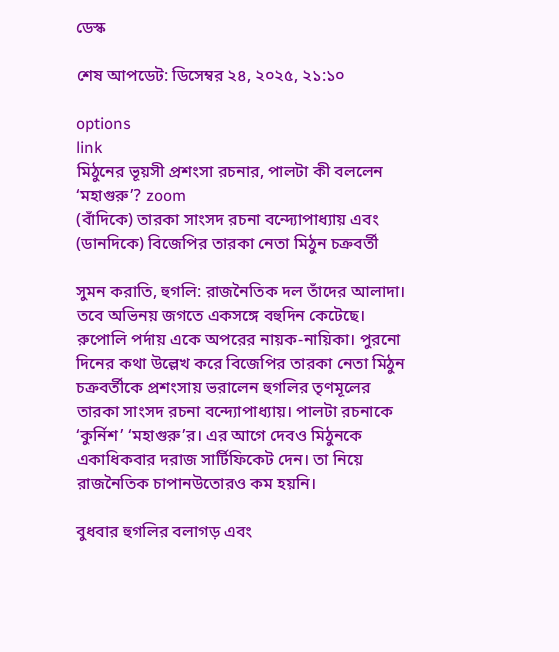ডেস্ক

শেষ আপডেট: ডিসেম্বর ২৪, ২০২৫, ২১:১০

options
link
মিঠুনের ভূয়সী প্রশংসা রচনার, পালটা কী বললেন ‘মহাগুরু’? zoom
(বাঁদিকে) তারকা সাংসদ রচনা বন্দ্যোপাধ্যায় এবং (ডানদিকে) বিজেপির তারকা নেতা মিঠুন চক্রবর্তী

সুমন করাতি, হুগলি: রাজনৈতিক দল তাঁদের আলাদা। তবে অভিনয় জগতে একসঙ্গে বহুদিন কেটেছে। রুপোলি পর্দায় একে অপরের নায়ক-নায়িকা। পুরনো দিনের কথা উল্লেখ করে বিজেপির তারকা নেতা মিঠুন চক্রবর্তীকে প্রশংসায় ভরালেন হুগলির তৃণমূলের তারকা সাংসদ রচনা বন্দ্যোপাধ্যায়। পালটা রচনাকে ‘কুর্নিশ’ ‘মহাগুরু’র। এর আগে দেবও মিঠুনকে একাধিকবার দরাজ সার্টিফিকেট দেন। তা নিয়ে রাজনৈতিক চাপানউতোরও কম হয়নি।

বুধবার হুগলির বলাগড় এবং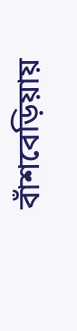বাঁশবেড়িয়ায়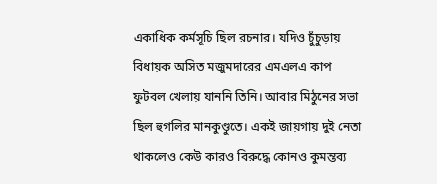একাধিক কর্মসূচি ছিল রচনার। যদিও চুঁচুড়ায় বিধায়ক অসিত মজুমদারের এমএলএ কাপ ফুটবল খেলায় যাননি তিনি। আবার মিঠুনের সভা ছিল হুগলির মানকুণ্ডুতে। একই জায়গায় দুই নেতা থাকলেও কেউ কারও বিরুদ্ধে কোনও কুমন্তব্য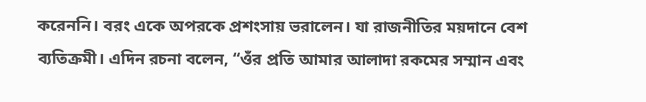করেননি। বরং একে অপরকে প্রশংসায় ভরালেন। যা রাজনীতির ময়দানে বেশ ব্যতিক্রমী। এদিন রচনা বলেন, “ওঁর প্রতি আমার আলাদা রকমের সম্মান এবং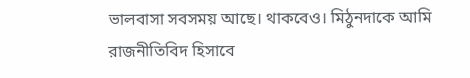ভালবাসা সবসময় আছে। থাকবেও। মিঠুনদাকে আমি রাজনীতিবিদ হিসাবে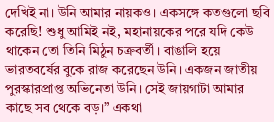দেখিই না। উনি আমার নায়কও। একসঙ্গে কতগুলো ছবি করেছি! শুধু আমিই নই, মহানায়কের পরে যদি কেউ থাকেন তো তিনি মিঠুন চক্রবর্তী। বাঙালি হয়ে ভারতবর্ষের বুকে রাজ করেছেন উনি। একজন জাতীয় পুরস্কারপ্রাপ্ত অভিনেতা উনি। সেই জায়গাটা আমার কাছে সব থেকে বড়।” একথা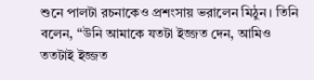শুনে পালটা রচনাকেও প্রশংসায় ভরালেন মিঠুন। তিনি বলেন, “উনি আমাকে যতটা ইজ্জত দেন, আমিও ততটাই ইজ্জত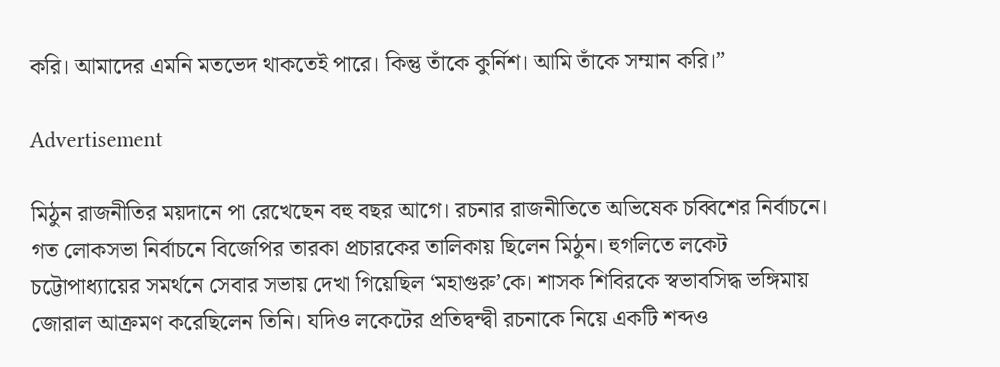করি। আমাদের এমনি মতভেদ থাকতেই পারে। কিন্তু তাঁকে কুর্নিশ। আমি তাঁকে সম্মান করি।”

Advertisement

মিঠুন রাজনীতির ময়দানে পা রেখেছেন বহু বছর আগে। রচনার রাজনীতিতে অভিষেক চব্বিশের নির্বাচনে। গত লোকসভা নির্বাচনে বিজেপির তারকা প্রচারকের তালিকায় ছিলেন মিঠুন। হুগলিতে লকেট চট্টোপাধ্যায়ের সমর্থনে সেবার সভায় দেখা গিয়েছিল ‘মহাগুরু’কে। শাসক শিবিরকে স্বভাবসিদ্ধ ভঙ্গিমায় জোরাল আক্রমণ করেছিলেন তিনি। যদিও লকেটের প্রতিদ্বন্দ্বী রচনাকে নিয়ে একটি শব্দও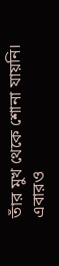তাঁর মুখ থেকে শোনা যায়নি। এবারও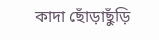কাদা ছোঁড়াছুঁড়ি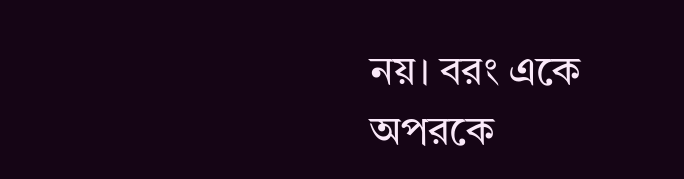নয়। বরং একে অপরকে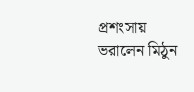প্রশংসায় ভরালেন মিঠুন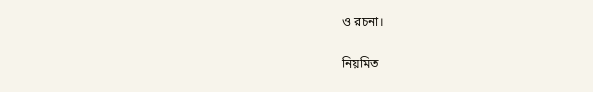ও রচনা।

নিয়মিত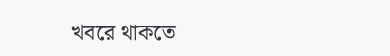খবরে থাকতে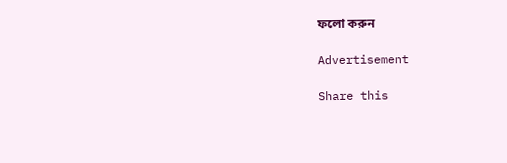ফলো করুন

Advertisement

Share this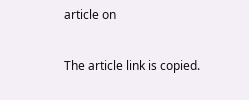article on

The article link is copied.